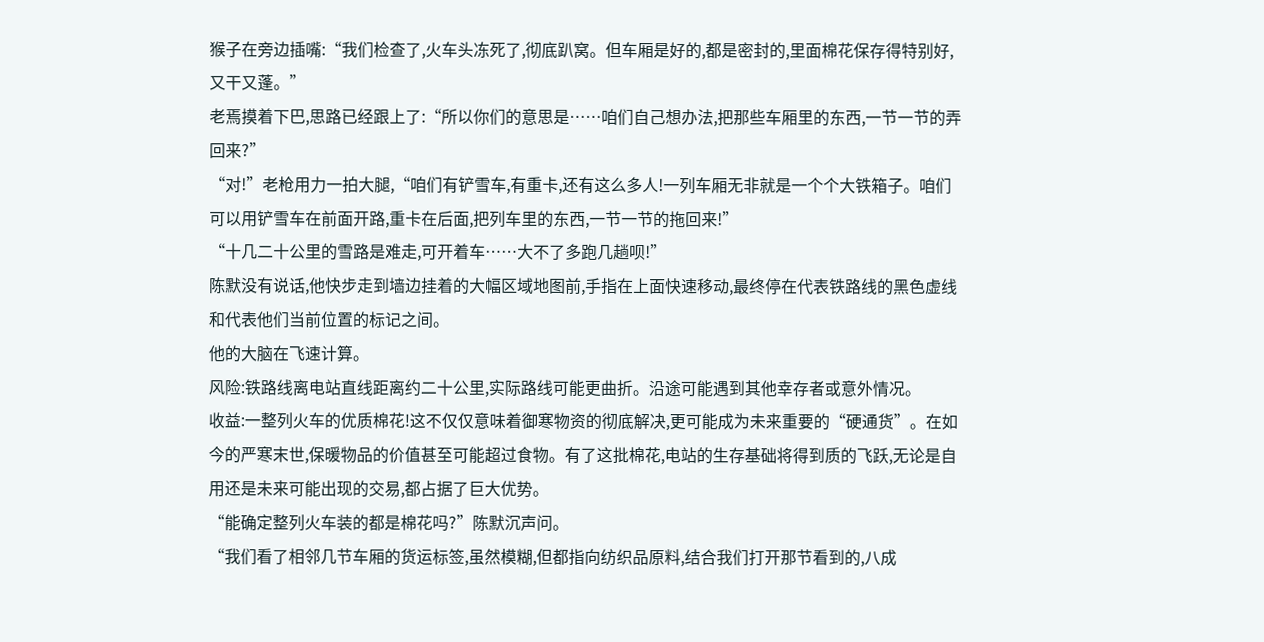猴子在旁边插嘴:“我们检查了,火车头冻死了,彻底趴窝。但车厢是好的,都是密封的,里面棉花保存得特别好,又干又蓬。”
老焉摸着下巴,思路已经跟上了:“所以你们的意思是……咱们自己想办法,把那些车厢里的东西,一节一节的弄回来?”
“对!”老枪用力一拍大腿,“咱们有铲雪车,有重卡,还有这么多人!一列车厢无非就是一个个大铁箱子。咱们可以用铲雪车在前面开路,重卡在后面,把列车里的东西,一节一节的拖回来!”
“十几二十公里的雪路是难走,可开着车……大不了多跑几趟呗!”
陈默没有说话,他快步走到墙边挂着的大幅区域地图前,手指在上面快速移动,最终停在代表铁路线的黑色虚线和代表他们当前位置的标记之间。
他的大脑在飞速计算。
风险:铁路线离电站直线距离约二十公里,实际路线可能更曲折。沿途可能遇到其他幸存者或意外情况。
收益:一整列火车的优质棉花!这不仅仅意味着御寒物资的彻底解决,更可能成为未来重要的“硬通货”。在如今的严寒末世,保暖物品的价值甚至可能超过食物。有了这批棉花,电站的生存基础将得到质的飞跃,无论是自用还是未来可能出现的交易,都占据了巨大优势。
“能确定整列火车装的都是棉花吗?”陈默沉声问。
“我们看了相邻几节车厢的货运标签,虽然模糊,但都指向纺织品原料,结合我们打开那节看到的,八成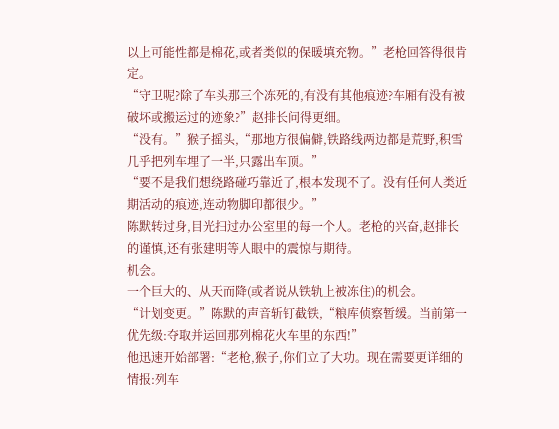以上可能性都是棉花,或者类似的保暖填充物。”老枪回答得很肯定。
“守卫呢?除了车头那三个冻死的,有没有其他痕迹?车厢有没有被破坏或搬运过的迹象?”赵排长问得更细。
“没有。”猴子摇头,“那地方很偏僻,铁路线两边都是荒野,积雪几乎把列车埋了一半,只露出车顶。”
“要不是我们想绕路碰巧靠近了,根本发现不了。没有任何人类近期活动的痕迹,连动物脚印都很少。”
陈默转过身,目光扫过办公室里的每一个人。老枪的兴奋,赵排长的谨慎,还有张建明等人眼中的震惊与期待。
机会。
一个巨大的、从天而降(或者说从铁轨上被冻住)的机会。
“计划变更。”陈默的声音斩钉截铁,“粮库侦察暂缓。当前第一优先级:夺取并运回那列棉花火车里的东西!”
他迅速开始部署:“老枪,猴子,你们立了大功。现在需要更详细的情报:列车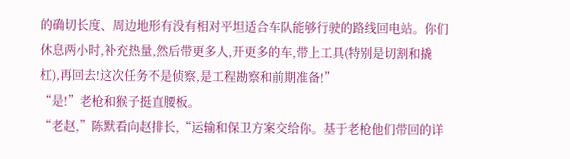的确切长度、周边地形有没有相对平坦适合车队能够行驶的路线回电站。你们休息两小时,补充热量,然后带更多人,开更多的车,带上工具(特别是切割和撬杠),再回去!这次任务不是侦察,是工程勘察和前期准备!”
“是!”老枪和猴子挺直腰板。
“老赵,”陈默看向赵排长,“运输和保卫方案交给你。基于老枪他们带回的详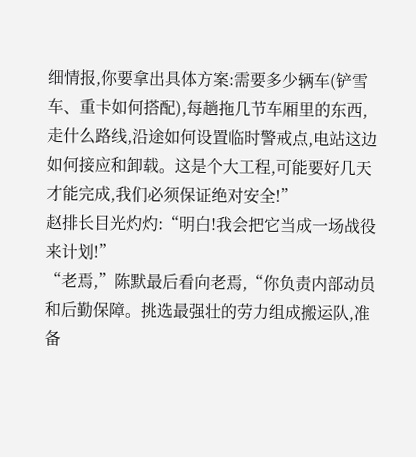细情报,你要拿出具体方案:需要多少辆车(铲雪车、重卡如何搭配),每趟拖几节车厢里的东西,走什么路线,沿途如何设置临时警戒点,电站这边如何接应和卸载。这是个大工程,可能要好几天才能完成,我们必须保证绝对安全!”
赵排长目光灼灼:“明白!我会把它当成一场战役来计划!”
“老焉,”陈默最后看向老焉,“你负责内部动员和后勤保障。挑选最强壮的劳力组成搬运队,准备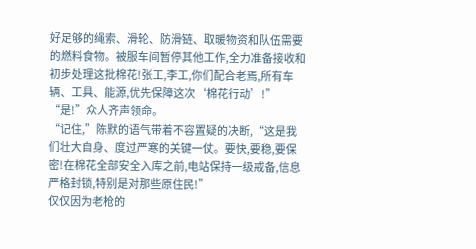好足够的绳索、滑轮、防滑链、取暖物资和队伍需要的燃料食物。被服车间暂停其他工作,全力准备接收和初步处理这批棉花!张工,李工,你们配合老焉,所有车辆、工具、能源,优先保障这次‘棉花行动’!”
“是!”众人齐声领命。
“记住,”陈默的语气带着不容置疑的决断,“这是我们壮大自身、度过严寒的关键一仗。要快,要稳,要保密!在棉花全部安全入库之前,电站保持一级戒备,信息严格封锁,特别是对那些原住民!”
仅仅因为老枪的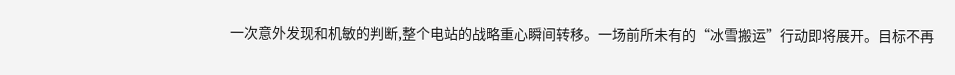一次意外发现和机敏的判断,整个电站的战略重心瞬间转移。一场前所未有的“冰雪搬运”行动即将展开。目标不再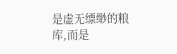是虚无缥缈的粮库,而是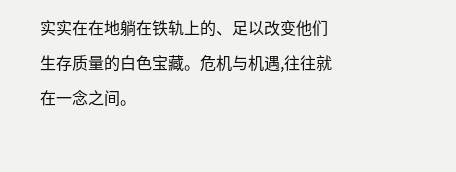实实在在地躺在铁轨上的、足以改变他们生存质量的白色宝藏。危机与机遇,往往就在一念之间。